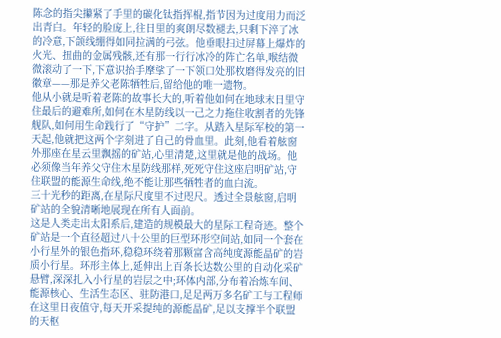陈念的指尖攥紧了手里的碳化钛指挥棍,指节因为过度用力而泛出青白。年轻的脸庞上,往日里的爽朗尽数褪去,只剩下淬了冰的冷意,下颌线绷得如同拉满的弓弦。他垂眼扫过屏幕上爆炸的火光、扭曲的金属残骸,还有那一行行冰冷的阵亡名单,喉结微微滚动了一下,下意识抬手摩挲了一下领口处那枚磨得发亮的旧徽章——那是养父老陈牺牲后,留给他的唯一遗物。
他从小就是听着老陈的故事长大的,听着他如何在地球末日里守住最后的避难所,如何在木星防线以一己之力拖住收割者的先锋舰队,如何用生命践行了“守护”二字。从踏入星际军校的第一天起,他就把这两个字刻进了自己的骨血里。此刻,他看着舷窗外那座在星云里飘摇的矿站,心里清楚,这里就是他的战场。他必须像当年养父守住木星防线那样,死死守住这座启明矿站,守住联盟的能源生命线,绝不能让那些牺牲者的血白流。
三十光秒的距离,在星际尺度里不过咫尺。透过全景舷窗,启明矿站的全貌清晰地展现在所有人面前。
这是人类走出太阳系后,建造的规模最大的星际工程奇迹。整个矿站是一个直径超过八十公里的巨型环形空间站,如同一个套在小行星外的银色指环,稳稳环绕着那颗富含高纯度源能晶矿的岩质小行星。环形主体上,延伸出上百条长达数公里的自动化采矿悬臂,深深扎入小行星的岩层之中;环体内部,分布着冶炼车间、能源核心、生活生态区、驻防港口,足足两万多名矿工与工程师在这里日夜值守,每天开采提纯的源能晶矿,足以支撑半个联盟的天枢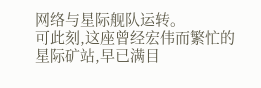网络与星际舰队运转。
可此刻,这座曾经宏伟而繁忙的星际矿站,早已满目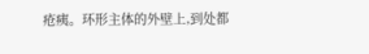疮痍。环形主体的外壁上,到处都